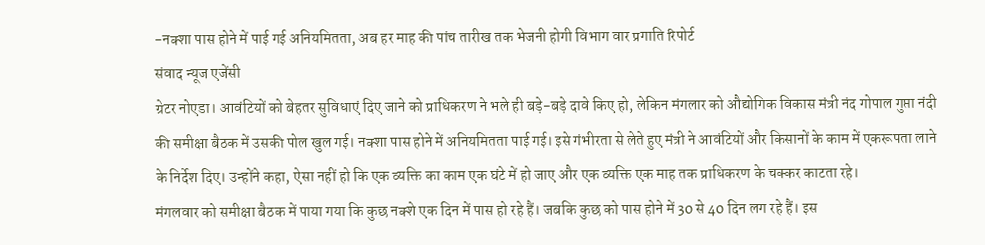-नक्शा पास होने में पाई गई अनियमितता, अब हर माह की पांच तारीख तक भेजनी होगी विभाग वार प्रगाति रिपोर्ट
संवाद न्यूज एजेंसी
ग्रेटर नोएडा। आवंटियों को बेहतर सुविधाएं दिए जाने को प्राधिकरण ने भले ही बड़े-बड़े दावे किए हो, लेकिन मंगलार को औद्योगिक विकास मंत्री नंद गोपाल गुप्ता नंदी की समीक्षा बैठक में उसकी पोल खुल गई। नक्शा पास होने में अनियमितता पाई गई। इसे गंभीरता से लेते हुए मंत्री ने आवंटियों और किसानों के काम में एकरूपता लाने के निर्देश दिए। उन्होंने कहा, ऐसा नहीं हो कि एक व्यक्ति का काम एक घंटे में हो जाए और एक व्यक्ति एक माह तक प्राधिकरण के चक्कर काटता रहे।
मंगलवार को समीक्षा बैठक में पाया गया कि कुछ नक्शे एक दिन में पास हो रहे हैं। जबकि कुछ को पास होने में 30 से 40 दिन लग रहे हैं। इस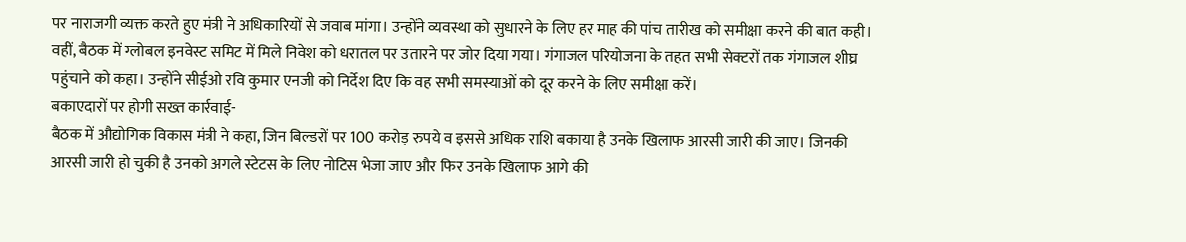पर नाराजगी व्यक्त करते हुए मंत्री ने अधिकारियों से जवाब मांगा। उन्होंने व्यवस्था को सुधारने के लिए हर माह की पांच तारीख को समीक्षा करने की बात कही। वहीं, बैठक में ग्लोबल इनवेस्ट समिट में मिले निवेश को धरातल पर उतारने पर जोर दिया गया। गंगाजल परियोजना के तहत सभी सेक्टरों तक गंगाजल शीघ्र पहुंचाने को कहा। उन्होंने सीईओ रवि कुमार एनजी को निर्देश दिए कि वह सभी समस्याओं को दूर करने के लिए समीक्षा करें।
बकाएदारों पर होगी सख्त कार्रवाई-
बैठक में औद्योगिक विकास मंत्री ने कहा, जिन बिल्डरों पर 100 करोड़ रुपये व इससे अधिक राशि बकाया है उनके खिलाफ आरसी जारी की जाए। जिनकी आरसी जारी हो चुकी है उनको अगले स्टेटस के लिए नोटिस भेजा जाए और फिर उनके खिलाफ आगे की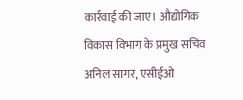कार्रवाई की जाए। औद्योगिक विकास विभाग के प्रमुख सचिव अनिल सागर, एसीईओ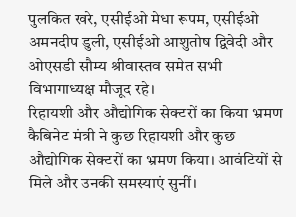पुलकित खरे, एसीईओ मेधा रूपम, एसीईओ अमनदीप डुली, एसीईओ आशुतोष द्विवेदी और ओएसडी सौम्य श्रीवास्तव समेत सभी विभागाध्यक्ष मौजूद रहे।
रिहायशी और औद्योगिक सेक्टरों का किया भ्रमण
कैबिनेट मंत्री ने कुछ रिहायशी और कुछ औद्योगिक सेक्टरों का भ्रमण किया। आवंटियों से मिले और उनकी समस्याएं सुनीं।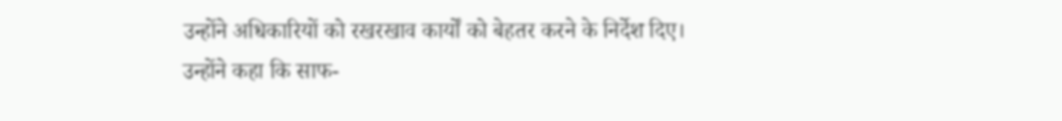उन्होंने अधिकारियों को रखरखाव कार्यों को बेहतर करने के निर्देश दिए। उन्होंने कहा कि साफ-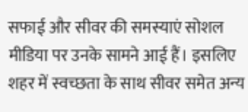सफाई और सीवर की समस्याएं सोशल मीडिया पर उनके सामने आई हैं। इसलिए शहर में स्वच्छता के साथ सीवर समेत अन्य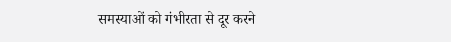समस्याओं को गंभीरता से दूर करने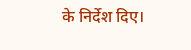के निर्देश दिए।